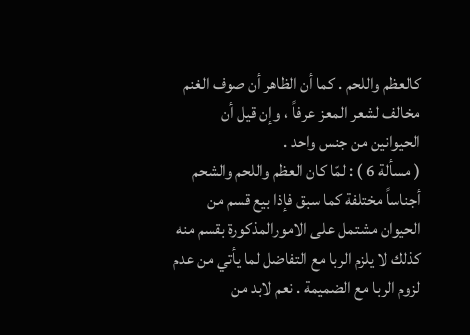كالعظم واللحم . كما أن الظاهر أن صوف الغنم مخالف لشعر المعز عرفاً ، وإن قيل أن الحيوانين من جنس واحد .
( مسألة 6 ) : لمّا كان العظم واللحم والشحم أجناساً مختلفة كما سبق فإذا بيع قسم من الحيوان مشتمل على الامورالمذكورة بقسم منه كذلك لا يلزم الربا مع التفاضل لما يأتي من عدم لزوم الربا مع الضميمة . نعم لابد من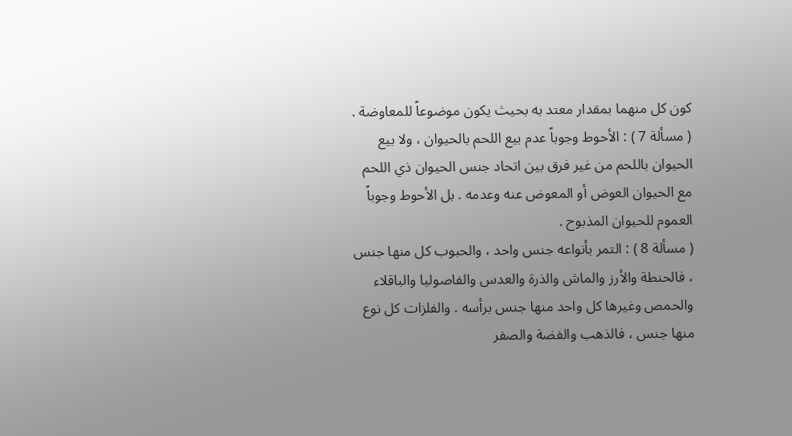كون كل منهما بمقدار معتد به بحيث يكون موضوعاً للمعاوضة .
( مسألة 7 ) : الأحوط وجوباً عدم بيع اللحم بالحيوان ، ولا بيع الحيوان باللحم من غير فرق بين اتحاد جنس الحيوان ذي اللحم مع الحيوان العوض أو المعوض عنه وعدمه . بل الأحوط وجوباً العموم للحيوان المذبوح .
( مسألة 8 ) : التمر بأنواعه جنس واحد ، والحبوب كل منها جنس ، فالحنطة والأرز والماش والذرة والعدس والفاصوليا والباقلاء والحمص وغيرها كل واحد منها جنس برأسه . والفلزات كل نوع منها جنس ، فالذهب والفضة والصفر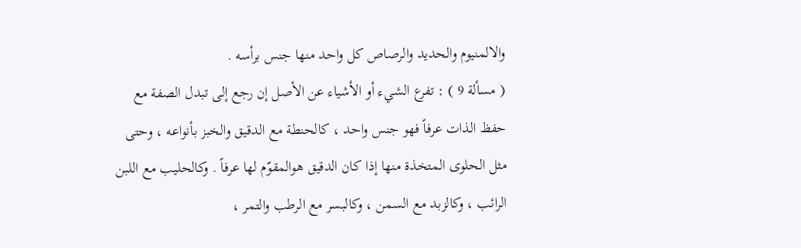والالمنيوم والحديد والرصاص كل واحد منها جنس برأسه .
( مسألة 9 ) : تفرع الشيء أو الأشياء عن الأصل إن رجع إلى تبدل الصفة مع حفظ الذات عرفاً فهو جنس واحد ، كالحنطة مع الدقيق والخبز بأنواعه ، وحتى مثل الحلوى المتخذة منها إذا كان الدقيق هوالمقوّم لها عرفاً . وكالحليب مع اللبن الرائب ، وكالزبد مع السمن ، وكالبسر مع الرطب والتمر ،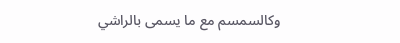وكالسمسم مع ما يسمى بالراشي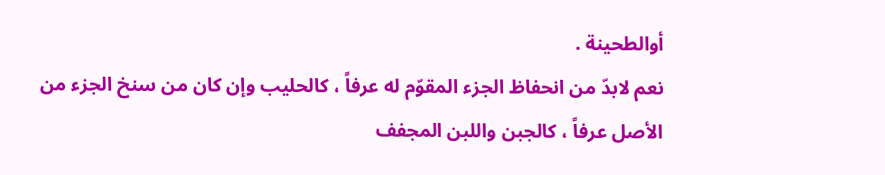أوالطحينة .
نعم لابدّ من انحفاظ الجزء المقوّم له عرفاً ، كالحليب وإن كان من سنخ الجزء من الأصل عرفاً ، كالجبن واللبن المجفف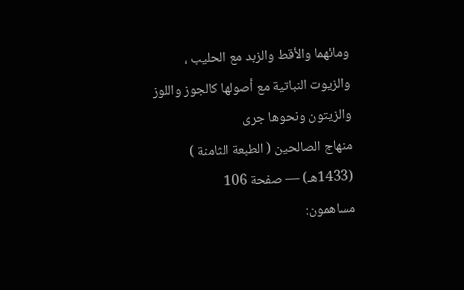ومائهما والأقط والزبد مع الحليب ، والزيوت النباتية مع أصولها كالجوز واللوز والزيتون ونحوها جرى
منهاج الصالحين ( الطبعة الثامنة ) (1433هـ) — صفحة 106
مساهمون: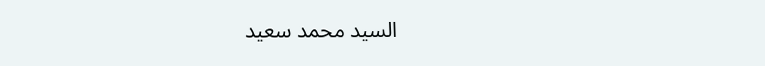السيد محمد سعيد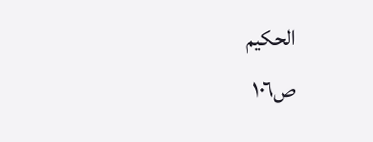الحكيم
ص١٠٦